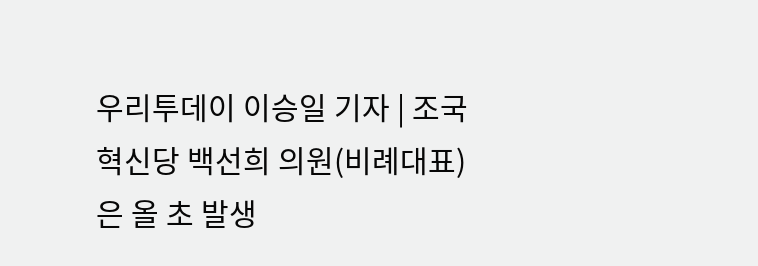우리투데이 이승일 기자 | 조국혁신당 백선희 의원(비례대표)은 올 초 발생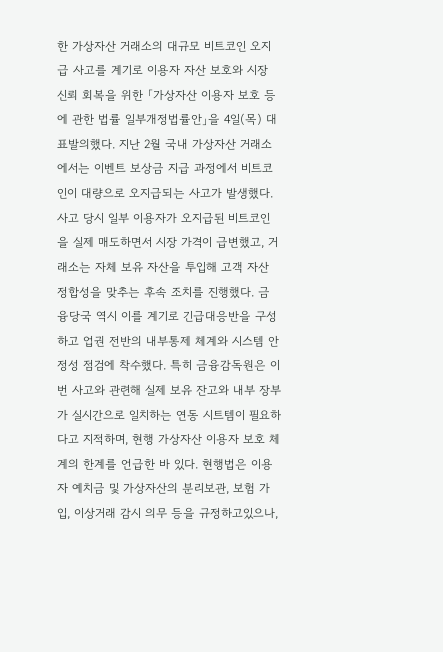한 가상자산 거래소의 대규모 비트코인 오지급 사고를 계기로 이용자 자산 보호와 시장 신뢰 회복을 위한 「가상자산 이용자 보호 등에 관한 법률 일부개정법률안」을 4일(목) 대표발의했다. 지난 2월 국내 가상자산 거래소에서는 이벤트 보상금 지급 과정에서 비트코인이 대량으로 오지급되는 사고가 발생했다. 사고 당시 일부 이용자가 오지급된 비트코인을 실제 매도하면서 시장 가격이 급변했고, 거래소는 자체 보유 자산을 투입해 고객 자산 정합성을 맞추는 후속 조치를 진행했다. 금융당국 역시 이를 계기로 긴급대응반을 구성하고 업권 전반의 내부통제 체계와 시스템 안정성 점검에 착수했다. 특히 금융감독원은 이번 사고와 관련해 실제 보유 잔고와 내부 장부가 실시간으로 일치하는 연동 시트템이 필요하다고 지적하며, 현행 가상자산 이용자 보호 체계의 한계를 언급한 바 있다. 현행법은 이용자 예치금 및 가상자산의 분리보관, 보험 가입, 이상거래 감시 의무 등을 규정하고있으나,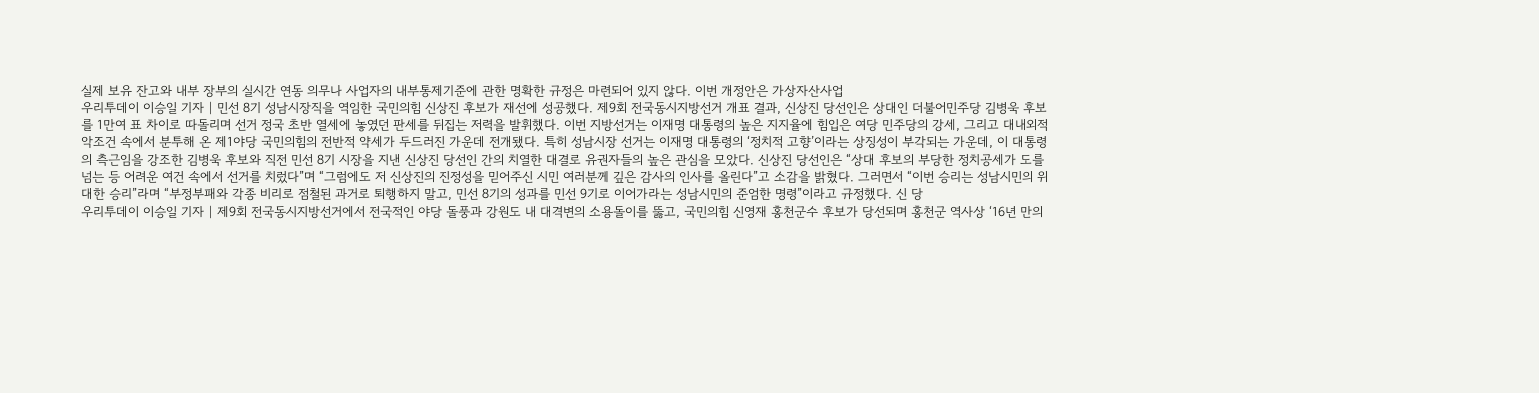실제 보유 잔고와 내부 장부의 실시간 연동 의무나 사업자의 내부통제기준에 관한 명확한 규정은 마련되어 있지 않다. 이번 개정안은 가상자산사업
우리투데이 이승일 기자 | 민선 8기 성남시장직을 역임한 국민의힘 신상진 후보가 재선에 성공했다. 제9회 전국동시지방선거 개표 결과, 신상진 당선인은 상대인 더불어민주당 김병욱 후보를 1만여 표 차이로 따돌리며 선거 정국 초반 열세에 놓였던 판세를 뒤집는 저력을 발휘했다. 이번 지방선거는 이재명 대통령의 높은 지지율에 힘입은 여당 민주당의 강세, 그리고 대내외적 악조건 속에서 분투해 온 제1야당 국민의힘의 전반적 약세가 두드러진 가운데 전개됐다. 특히 성남시장 선거는 이재명 대통령의 ‘정치적 고향’이라는 상징성이 부각되는 가운데, 이 대통령의 측근임을 강조한 김병욱 후보와 직전 민선 8기 시장을 지낸 신상진 당선인 간의 치열한 대결로 유권자들의 높은 관심을 모았다. 신상진 당선인은 “상대 후보의 부당한 정치공세가 도를 넘는 등 어려운 여건 속에서 선거를 치렀다”며 “그럼에도 저 신상진의 진정성을 믿어주신 시민 여러분께 깊은 감사의 인사를 올린다”고 소감을 밝혔다. 그러면서 “이번 승리는 성남시민의 위대한 승리”라며 “부정부패와 각종 비리로 점철된 과거로 퇴행하지 말고, 민선 8기의 성과를 민선 9기로 이어가라는 성남시민의 준엄한 명령”이라고 규정했다. 신 당
우리투데이 이승일 기자 | 제9회 전국동시지방선거에서 전국적인 야당 돌풍과 강원도 내 대격변의 소용돌이를 뚫고, 국민의힘 신영재 홍천군수 후보가 당선되며 홍천군 역사상 ‘16년 만의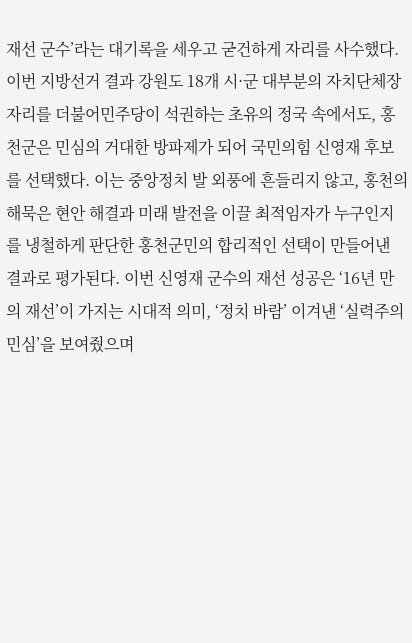재선 군수’라는 대기록을 세우고 굳건하게 자리를 사수했다. 이번 지방선거 결과 강원도 18개 시·군 대부분의 자치단체장 자리를 더불어민주당이 석권하는 초유의 정국 속에서도, 홍천군은 민심의 거대한 방파제가 되어 국민의힘 신영재 후보를 선택했다. 이는 중앙정치 발 외풍에 흔들리지 않고, 홍천의 해묵은 현안 해결과 미래 발전을 이끌 최적임자가 누구인지를 냉철하게 판단한 홍천군민의 합리적인 선택이 만들어낸 결과로 평가된다. 이번 신영재 군수의 재선 성공은 ‘16년 만의 재선’이 가지는 시대적 의미, ‘정치 바람’ 이겨낸 ‘실력주의 민심’을 보여줬으며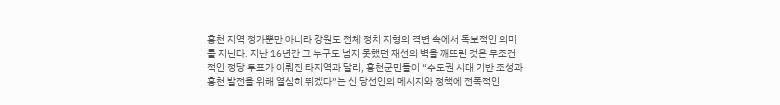홍천 지역 정가뿐만 아니라 강원도 전체 정치 지형의 격변 속에서 독보적인 의미를 지닌다. 지난 16년간 그 누구도 넘지 못했던 재선의 벽을 깨뜨린 것은 무조건적인 정당 투표가 이뤄진 타지역과 달리, 홍천군민들이 “수도권 시대 기반 조성과 홍천 발전을 위해 열심히 뛰겠다”는 신 당선인의 메시지와 정책에 전폭적인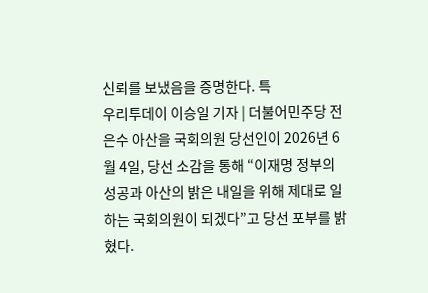신뢰를 보냈음을 증명한다. 특
우리투데이 이승일 기자 | 더불어민주당 전은수 아산을 국회의원 당선인이 2026년 6월 4일, 당선 소감을 통해 “이재명 정부의 성공과 아산의 밝은 내일을 위해 제대로 일하는 국회의원이 되겠다”고 당선 포부를 밝혔다.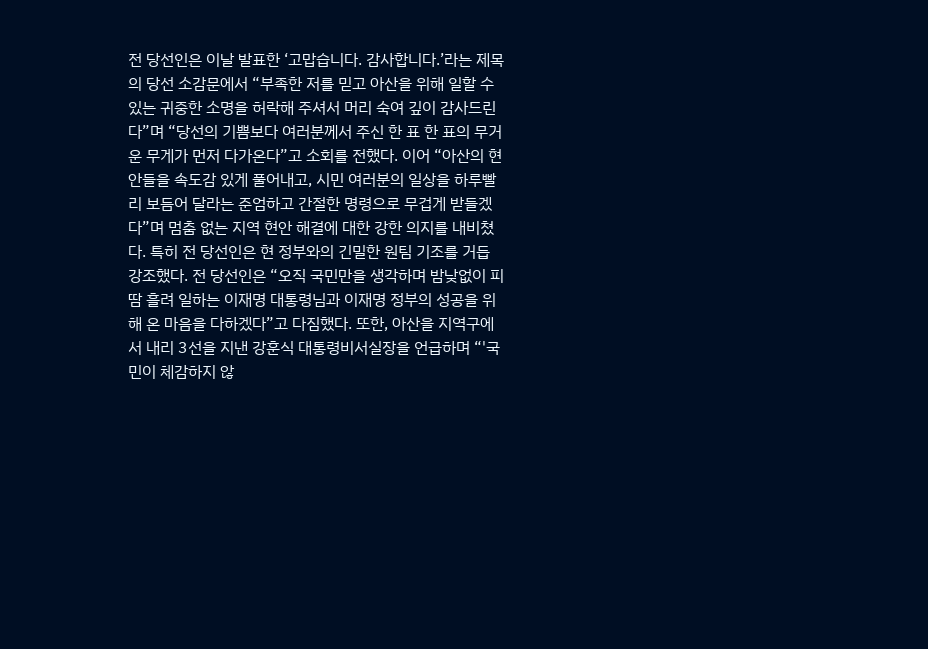전 당선인은 이날 발표한 ‘고맙습니다. 감사합니다.’라는 제목의 당선 소감문에서 “부족한 저를 믿고 아산을 위해 일할 수 있는 귀중한 소명을 허락해 주셔서 머리 숙여 깊이 감사드린다”며 “당선의 기쁨보다 여러분께서 주신 한 표 한 표의 무거운 무게가 먼저 다가온다”고 소회를 전했다. 이어 “아산의 현안들을 속도감 있게 풀어내고, 시민 여러분의 일상을 하루빨리 보듬어 달라는 준엄하고 간절한 명령으로 무겁게 받들겠다”며 멈춤 없는 지역 현안 해결에 대한 강한 의지를 내비쳤다. 특히 전 당선인은 현 정부와의 긴밀한 원팀 기조를 거듭 강조했다. 전 당선인은 “오직 국민만을 생각하며 밤낮없이 피땀 흘려 일하는 이재명 대통령님과 이재명 정부의 성공을 위해 온 마음을 다하겠다”고 다짐했다. 또한, 아산을 지역구에서 내리 3선을 지낸 강훈식 대통령비서실장을 언급하며 “'국민이 체감하지 않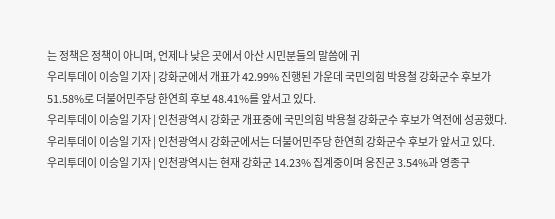는 정책은 정책이 아니며, 언제나 낮은 곳에서 아산 시민분들의 말씀에 귀
우리투데이 이승일 기자 | 강화군에서 개표가 42.99% 진행된 가운데 국민의힘 박용철 강화군수 후보가 51.58%로 더불어민주당 한연희 후보 48.41%를 앞서고 있다.
우리투데이 이승일 기자 | 인천광역시 강화군 개표중에 국민의힘 박용철 강화군수 후보가 역전에 성공했다.
우리투데이 이승일 기자 | 인천광역시 강화군에서는 더불어민주당 한연희 강화군수 후보가 앞서고 있다.
우리투데이 이승일 기자 | 인천광역시는 현재 강화군 14.23% 집계중이며 옹진군 3.54%과 영종구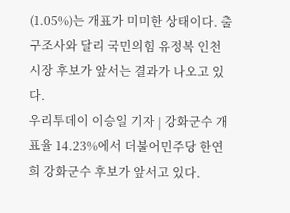(1.05%)는 개표가 미미한 상태이다. 출구조사와 달리 국민의힘 유정복 인천시장 후보가 앞서는 결과가 나오고 있다.
우리투데이 이승일 기자 | 강화군수 개표율 14.23%에서 더불어민주당 한연희 강화군수 후보가 앞서고 있다.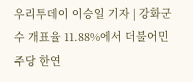우리투데이 이승일 기자 | 강화군수 개표율 11.88%에서 더불어민주당 한연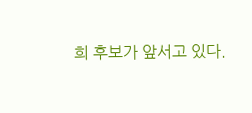희 후보가 앞서고 있다.